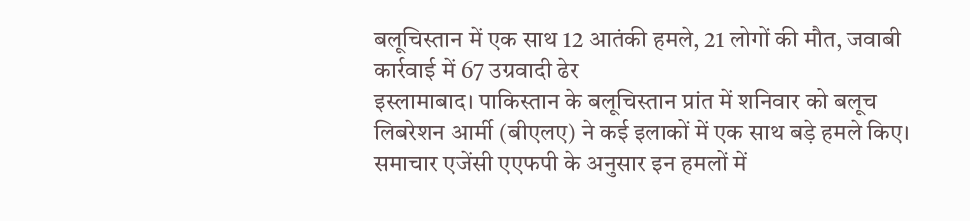बलूचिस्तान में एक साथ 12 आतंकी हमले, 21 लोगों की मौत, जवाबी कार्रवाई में 67 उग्रवादी ढेर
इस्लामाबाद। पाकिस्तान के बलूचिस्तान प्रांत में शनिवार को बलूच लिबरेशन आर्मी (बीएलए) ने कई इलाकों में एक साथ बड़े हमले किए। समाचार एजेंसी एएफपी के अनुसार इन हमलों में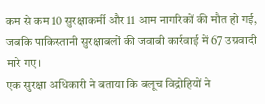कम से कम 10 सुरक्षाकर्मी और 11 आम नागरिकों की मौत हो गई, जबकि पाकिस्तानी सुरक्षाबलों की जवाबी कार्रवाई में 67 उग्रवादी मारे गए।
एक सुरक्षा अधिकारी ने बताया कि बलूच विद्रोहियों ने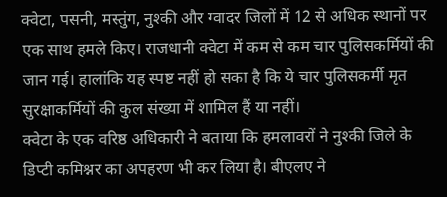क्वेटा, पसनी, मस्तुंग, नुश्की और ग्वादर जिलों में 12 से अधिक स्थानों पर एक साथ हमले किए। राजधानी क्वेटा में कम से कम चार पुलिसकर्मियों की जान गई। हालांकि यह स्पष्ट नहीं हो सका है कि ये चार पुलिसकर्मी मृत सुरक्षाकर्मियों की कुल संख्या में शामिल हैं या नहीं।
क्वेटा के एक वरिष्ठ अधिकारी ने बताया कि हमलावरों ने नुश्की जिले के डिप्टी कमिश्नर का अपहरण भी कर लिया है। बीएलए ने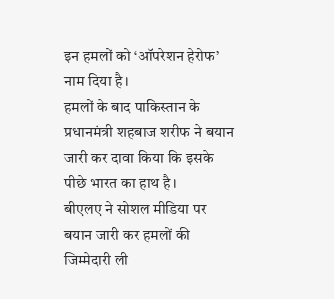इन हमलों को ‘ऑपरेशन हेरोफ’ नाम दिया है।
हमलों के बाद पाकिस्तान के प्रधानमंत्री शहबाज शरीफ ने बयान जारी कर दावा किया कि इसके पीछे भारत का हाथ है।
बीएलए ने सोशल मीडिया पर बयान जारी कर हमलों की जिम्मेदारी ली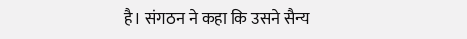है। संगठन ने कहा कि उसने सैन्य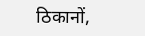ठिकानों,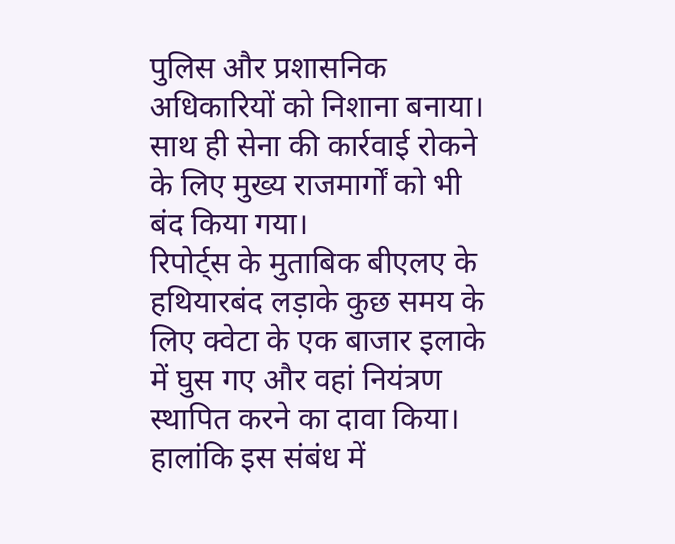पुलिस और प्रशासनिक अधिकारियों को निशाना बनाया। साथ ही सेना की कार्रवाई रोकने के लिए मुख्य राजमार्गों को भी बंद किया गया।
रिपोर्ट्स के मुताबिक बीएलए के हथियारबंद लड़ाके कुछ समय के लिए क्वेटा के एक बाजार इलाके में घुस गए और वहां नियंत्रण स्थापित करने का दावा किया। हालांकि इस संबंध में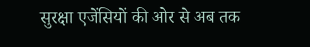सुरक्षा एजेंसियों की ओर से अब तक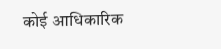कोई आधिकारिक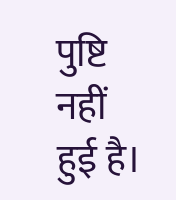पुष्टि नहीं हुई है।